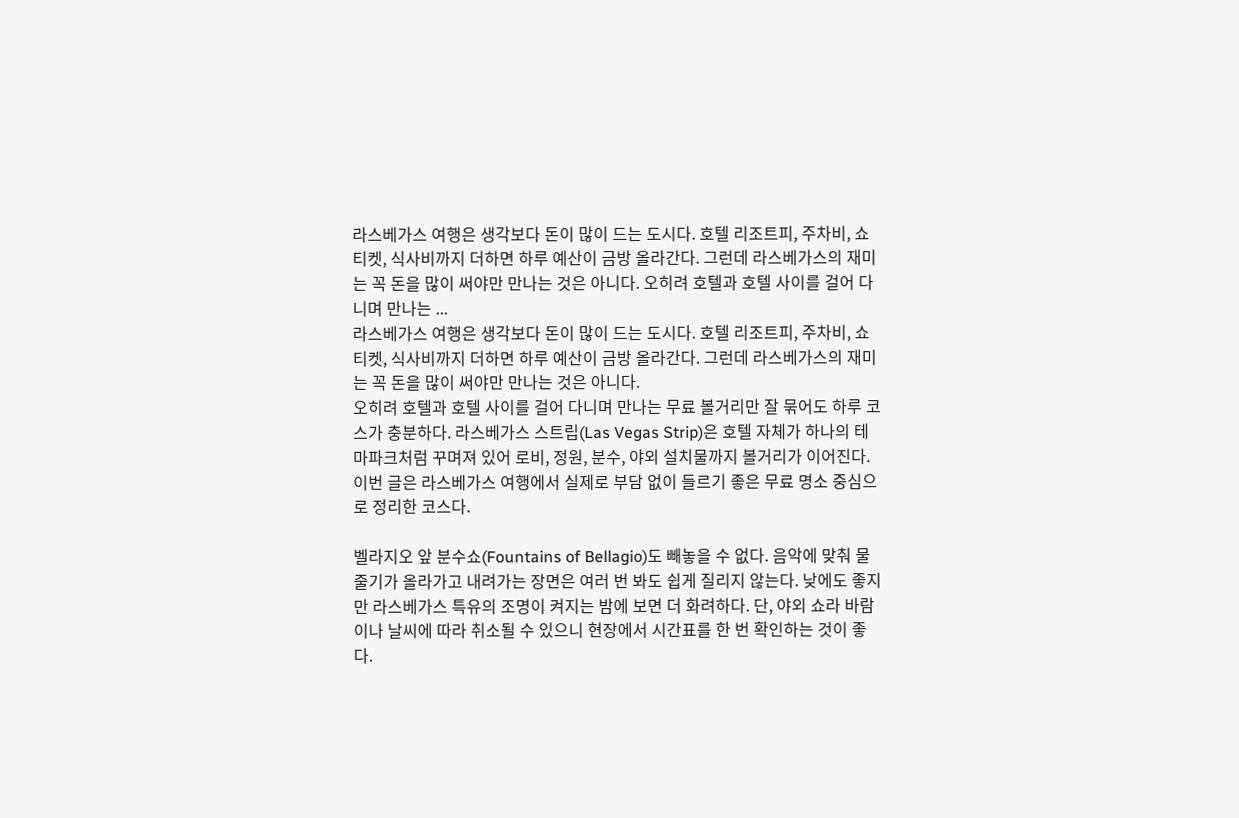라스베가스 여행은 생각보다 돈이 많이 드는 도시다. 호텔 리조트피, 주차비, 쇼 티켓, 식사비까지 더하면 하루 예산이 금방 올라간다. 그런데 라스베가스의 재미는 꼭 돈을 많이 써야만 만나는 것은 아니다. 오히려 호텔과 호텔 사이를 걸어 다니며 만나는 ...
라스베가스 여행은 생각보다 돈이 많이 드는 도시다. 호텔 리조트피, 주차비, 쇼 티켓, 식사비까지 더하면 하루 예산이 금방 올라간다. 그런데 라스베가스의 재미는 꼭 돈을 많이 써야만 만나는 것은 아니다.
오히려 호텔과 호텔 사이를 걸어 다니며 만나는 무료 볼거리만 잘 묶어도 하루 코스가 충분하다. 라스베가스 스트립(Las Vegas Strip)은 호텔 자체가 하나의 테마파크처럼 꾸며져 있어 로비, 정원, 분수, 야외 설치물까지 볼거리가 이어진다. 이번 글은 라스베가스 여행에서 실제로 부담 없이 들르기 좋은 무료 명소 중심으로 정리한 코스다.

벨라지오 앞 분수쇼(Fountains of Bellagio)도 빼놓을 수 없다. 음악에 맞춰 물줄기가 올라가고 내려가는 장면은 여러 번 봐도 쉽게 질리지 않는다. 낮에도 좋지만 라스베가스 특유의 조명이 켜지는 밤에 보면 더 화려하다. 단, 야외 쇼라 바람이나 날씨에 따라 취소될 수 있으니 현장에서 시간표를 한 번 확인하는 것이 좋다.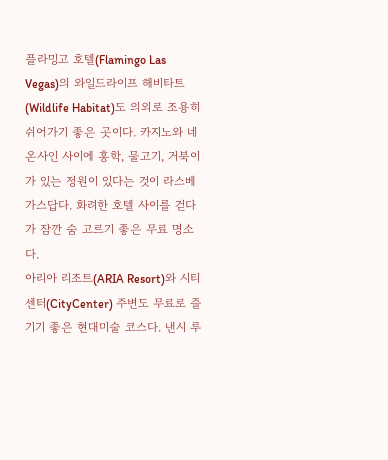플라밍고 호텔(Flamingo Las Vegas)의 와일드라이프 해비타트(Wildlife Habitat)도 의외로 조용히 쉬어가기 좋은 곳이다. 카지노와 네온사인 사이에 홍학, 물고기, 거북이가 있는 정원이 있다는 것이 라스베가스답다. 화려한 호텔 사이를 걷다가 잠깐 숨 고르기 좋은 무료 명소다.
아리아 리조트(ARIA Resort)와 시티센터(CityCenter) 주변도 무료로 즐기기 좋은 현대미술 코스다. 낸시 루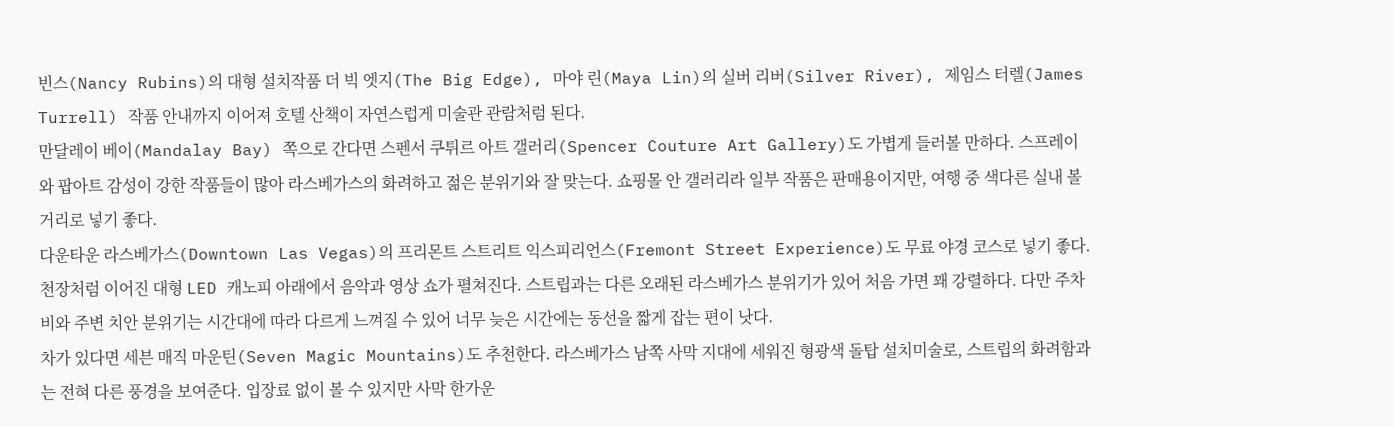빈스(Nancy Rubins)의 대형 설치작품 더 빅 엣지(The Big Edge), 마야 린(Maya Lin)의 실버 리버(Silver River), 제임스 터렐(James Turrell) 작품 안내까지 이어져 호텔 산책이 자연스럽게 미술관 관람처럼 된다.
만달레이 베이(Mandalay Bay) 쪽으로 간다면 스펜서 쿠튀르 아트 갤러리(Spencer Couture Art Gallery)도 가볍게 들러볼 만하다. 스프레이와 팝아트 감성이 강한 작품들이 많아 라스베가스의 화려하고 젊은 분위기와 잘 맞는다. 쇼핑몰 안 갤러리라 일부 작품은 판매용이지만, 여행 중 색다른 실내 볼거리로 넣기 좋다.
다운타운 라스베가스(Downtown Las Vegas)의 프리몬트 스트리트 익스피리언스(Fremont Street Experience)도 무료 야경 코스로 넣기 좋다. 천장처럼 이어진 대형 LED 캐노피 아래에서 음악과 영상 쇼가 펼쳐진다. 스트립과는 다른 오래된 라스베가스 분위기가 있어 처음 가면 꽤 강렬하다. 다만 주차비와 주변 치안 분위기는 시간대에 따라 다르게 느껴질 수 있어 너무 늦은 시간에는 동선을 짧게 잡는 편이 낫다.
차가 있다면 세븐 매직 마운틴(Seven Magic Mountains)도 추천한다. 라스베가스 남쪽 사막 지대에 세워진 형광색 돌탑 설치미술로, 스트립의 화려함과는 전혀 다른 풍경을 보여준다. 입장료 없이 볼 수 있지만 사막 한가운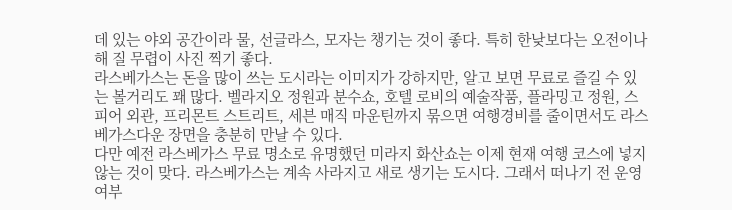데 있는 야외 공간이라 물, 선글라스, 모자는 챙기는 것이 좋다. 특히 한낮보다는 오전이나 해 질 무렵이 사진 찍기 좋다.
라스베가스는 돈을 많이 쓰는 도시라는 이미지가 강하지만, 알고 보면 무료로 즐길 수 있는 볼거리도 꽤 많다. 벨라지오 정원과 분수쇼, 호텔 로비의 예술작품, 플라밍고 정원, 스피어 외관, 프리몬트 스트리트, 세븐 매직 마운틴까지 묶으면 여행경비를 줄이면서도 라스베가스다운 장면을 충분히 만날 수 있다.
다만 예전 라스베가스 무료 명소로 유명했던 미라지 화산쇼는 이제 현재 여행 코스에 넣지 않는 것이 맞다. 라스베가스는 계속 사라지고 새로 생기는 도시다. 그래서 떠나기 전 운영 여부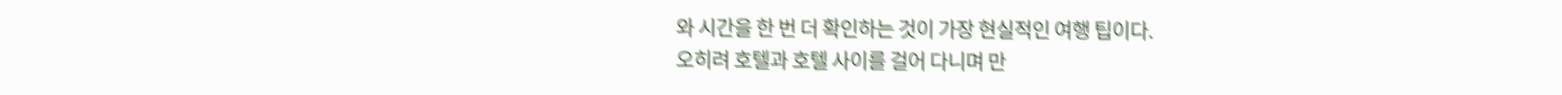와 시간을 한 번 더 확인하는 것이 가장 현실적인 여행 팁이다.
오히려 호텔과 호텔 사이를 걸어 다니며 만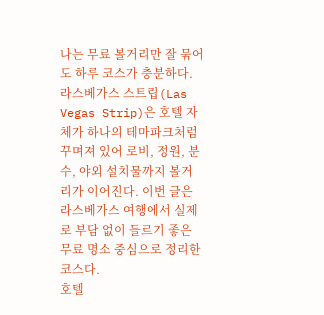나는 무료 볼거리만 잘 묶어도 하루 코스가 충분하다. 라스베가스 스트립(Las Vegas Strip)은 호텔 자체가 하나의 테마파크처럼 꾸며져 있어 로비, 정원, 분수, 야외 설치물까지 볼거리가 이어진다. 이번 글은 라스베가스 여행에서 실제로 부담 없이 들르기 좋은 무료 명소 중심으로 정리한 코스다.
호텔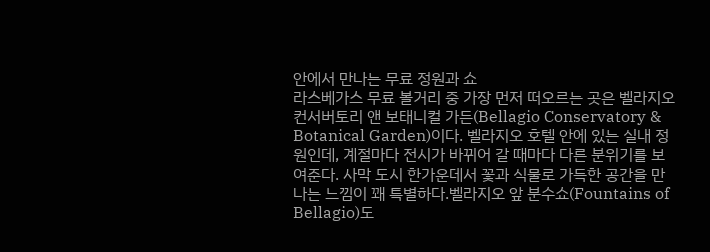안에서 만나는 무료 정원과 쇼
라스베가스 무료 볼거리 중 가장 먼저 떠오르는 곳은 벨라지오 컨서버토리 앤 보태니컬 가든(Bellagio Conservatory & Botanical Garden)이다. 벨라지오 호텔 안에 있는 실내 정원인데, 계절마다 전시가 바뀌어 갈 때마다 다른 분위기를 보여준다. 사막 도시 한가운데서 꽃과 식물로 가득한 공간을 만나는 느낌이 꽤 특별하다.벨라지오 앞 분수쇼(Fountains of Bellagio)도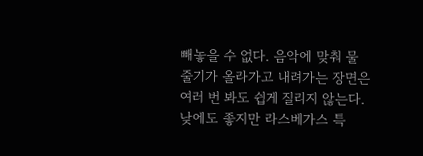빼놓을 수 없다. 음악에 맞춰 물줄기가 올라가고 내려가는 장면은 여러 번 봐도 쉽게 질리지 않는다. 낮에도 좋지만 라스베가스 특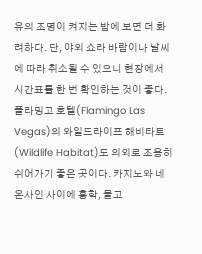유의 조명이 켜지는 밤에 보면 더 화려하다. 단, 야외 쇼라 바람이나 날씨에 따라 취소될 수 있으니 현장에서 시간표를 한 번 확인하는 것이 좋다.
플라밍고 호텔(Flamingo Las Vegas)의 와일드라이프 해비타트(Wildlife Habitat)도 의외로 조용히 쉬어가기 좋은 곳이다. 카지노와 네온사인 사이에 홍학, 물고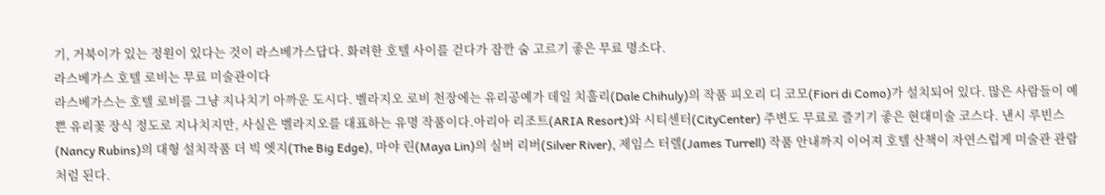기, 거북이가 있는 정원이 있다는 것이 라스베가스답다. 화려한 호텔 사이를 걷다가 잠깐 숨 고르기 좋은 무료 명소다.
라스베가스 호텔 로비는 무료 미술관이다
라스베가스는 호텔 로비를 그냥 지나치기 아까운 도시다. 벨라지오 로비 천장에는 유리공예가 데일 치훌리(Dale Chihuly)의 작품 피오리 디 코모(Fiori di Como)가 설치되어 있다. 많은 사람들이 예쁜 유리꽃 장식 정도로 지나치지만, 사실은 벨라지오를 대표하는 유명 작품이다.아리아 리조트(ARIA Resort)와 시티센터(CityCenter) 주변도 무료로 즐기기 좋은 현대미술 코스다. 낸시 루빈스(Nancy Rubins)의 대형 설치작품 더 빅 엣지(The Big Edge), 마야 린(Maya Lin)의 실버 리버(Silver River), 제임스 터렐(James Turrell) 작품 안내까지 이어져 호텔 산책이 자연스럽게 미술관 관람처럼 된다.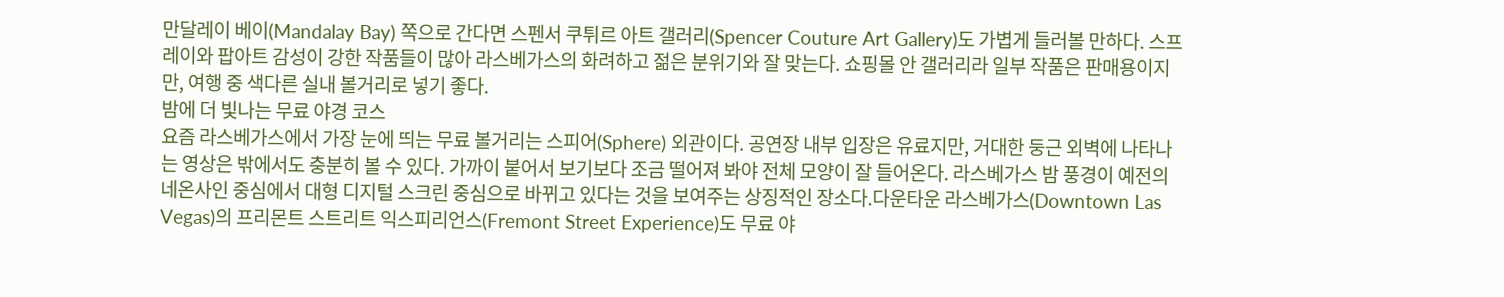만달레이 베이(Mandalay Bay) 쪽으로 간다면 스펜서 쿠튀르 아트 갤러리(Spencer Couture Art Gallery)도 가볍게 들러볼 만하다. 스프레이와 팝아트 감성이 강한 작품들이 많아 라스베가스의 화려하고 젊은 분위기와 잘 맞는다. 쇼핑몰 안 갤러리라 일부 작품은 판매용이지만, 여행 중 색다른 실내 볼거리로 넣기 좋다.
밤에 더 빛나는 무료 야경 코스
요즘 라스베가스에서 가장 눈에 띄는 무료 볼거리는 스피어(Sphere) 외관이다. 공연장 내부 입장은 유료지만, 거대한 둥근 외벽에 나타나는 영상은 밖에서도 충분히 볼 수 있다. 가까이 붙어서 보기보다 조금 떨어져 봐야 전체 모양이 잘 들어온다. 라스베가스 밤 풍경이 예전의 네온사인 중심에서 대형 디지털 스크린 중심으로 바뀌고 있다는 것을 보여주는 상징적인 장소다.다운타운 라스베가스(Downtown Las Vegas)의 프리몬트 스트리트 익스피리언스(Fremont Street Experience)도 무료 야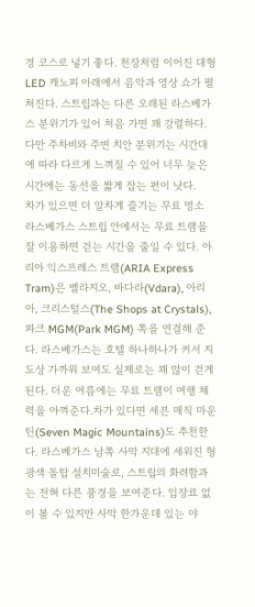경 코스로 넣기 좋다. 천장처럼 이어진 대형 LED 캐노피 아래에서 음악과 영상 쇼가 펼쳐진다. 스트립과는 다른 오래된 라스베가스 분위기가 있어 처음 가면 꽤 강렬하다. 다만 주차비와 주변 치안 분위기는 시간대에 따라 다르게 느껴질 수 있어 너무 늦은 시간에는 동선을 짧게 잡는 편이 낫다.
차가 있으면 더 알차게 즐기는 무료 명소
라스베가스 스트립 안에서는 무료 트램을 잘 이용하면 걷는 시간을 줄일 수 있다. 아리아 익스프레스 트램(ARIA Express Tram)은 벨라지오, 바다라(Vdara), 아리아, 크리스털스(The Shops at Crystals), 파크 MGM(Park MGM) 쪽을 연결해 준다. 라스베가스는 호텔 하나하나가 커서 지도상 가까워 보여도 실제로는 꽤 많이 걷게 된다. 더운 여름에는 무료 트램이 여행 체력을 아껴준다.차가 있다면 세븐 매직 마운틴(Seven Magic Mountains)도 추천한다. 라스베가스 남쪽 사막 지대에 세워진 형광색 돌탑 설치미술로, 스트립의 화려함과는 전혀 다른 풍경을 보여준다. 입장료 없이 볼 수 있지만 사막 한가운데 있는 야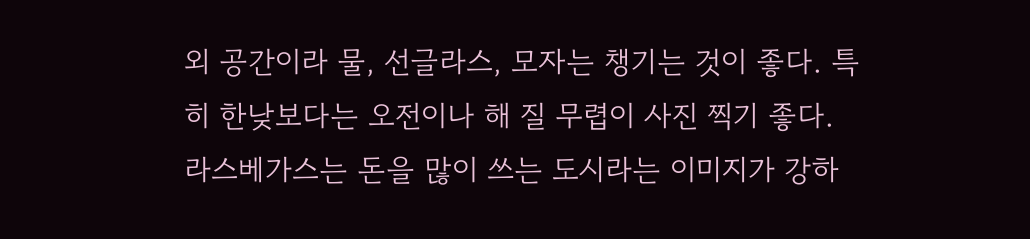외 공간이라 물, 선글라스, 모자는 챙기는 것이 좋다. 특히 한낮보다는 오전이나 해 질 무렵이 사진 찍기 좋다.
라스베가스는 돈을 많이 쓰는 도시라는 이미지가 강하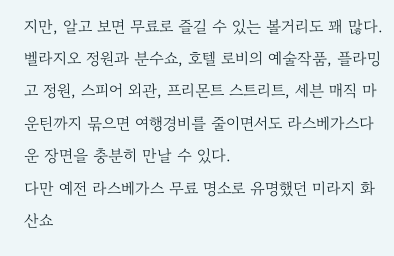지만, 알고 보면 무료로 즐길 수 있는 볼거리도 꽤 많다. 벨라지오 정원과 분수쇼, 호텔 로비의 예술작품, 플라밍고 정원, 스피어 외관, 프리몬트 스트리트, 세븐 매직 마운틴까지 묶으면 여행경비를 줄이면서도 라스베가스다운 장면을 충분히 만날 수 있다.
다만 예전 라스베가스 무료 명소로 유명했던 미라지 화산쇼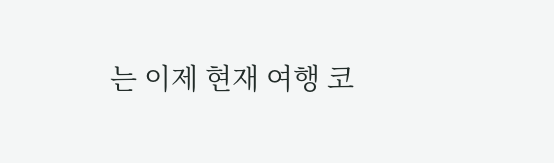는 이제 현재 여행 코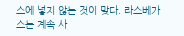스에 넣지 않는 것이 맞다. 라스베가스는 계속 사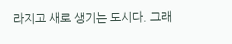라지고 새로 생기는 도시다. 그래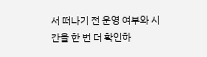서 떠나기 전 운영 여부와 시간을 한 번 더 확인하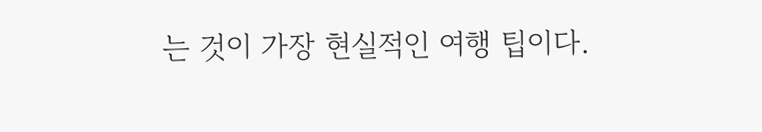는 것이 가장 현실적인 여행 팁이다.